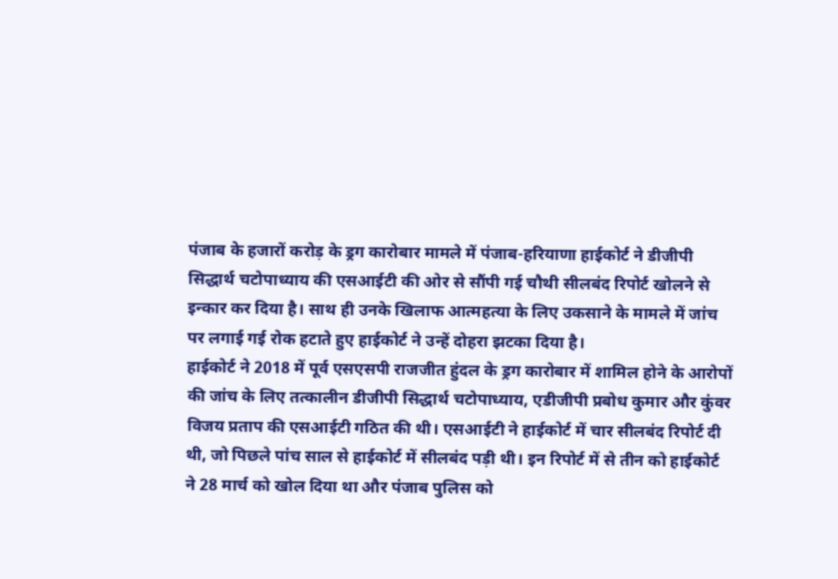पंजाब के हजारों करोड़ के ड्रग कारोबार मामले में पंजाब-हरियाणा हाईकोर्ट ने डीजीपी सिद्धार्थ चटोपाध्याय की एसआईटी की ओर से सौंपी गई चौथी सीलबंद रिपोर्ट खोलने से इन्कार कर दिया है। साथ ही उनके खिलाफ आत्महत्या के लिए उकसाने के मामले में जांच पर लगाई गई रोक हटाते हुए हाईकोर्ट ने उन्हें दोहरा झटका दिया है।
हाईकोर्ट ने 2018 में पूर्व एसएसपी राजजीत हुंदल के ड्रग कारोबार में शामिल होने के आरोपों की जांच के लिए तत्कालीन डीजीपी सिद्धार्थ चटोपाध्याय, एडीजीपी प्रबोध कुमार और कुंवर विजय प्रताप की एसआईटी गठित की थी। एसआईटी ने हाईकोर्ट में चार सीलबंद रिपोर्ट दी थी, जो पिछले पांच साल से हाईकोर्ट में सीलबंद पड़ी थी। इन रिपोर्ट में से तीन को हाईकोर्ट ने 28 मार्च को खोल दिया था और पंजाब पुलिस को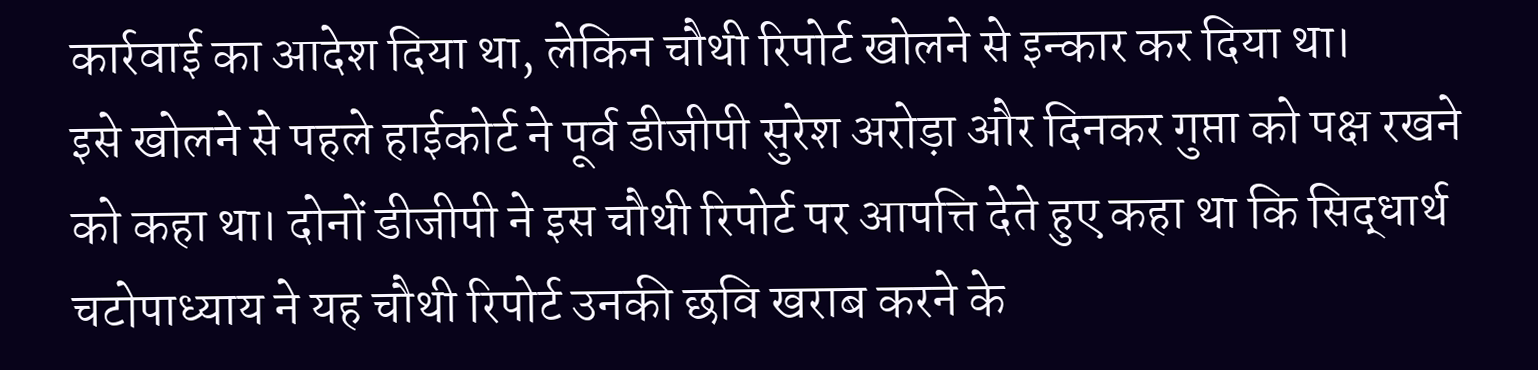कार्रवाई का आदेश दिया था, लेकिन चौथी रिपोर्ट खोलने से इन्कार कर दिया था।
इसे खोलने से पहले हाईकोर्ट ने पूर्व डीजीपी सुरेश अरोड़ा और दिनकर गुप्ता को पक्ष रखने को कहा था। दोनों डीजीपी ने इस चौथी रिपोर्ट पर आपत्ति देते हुए कहा था कि सिद्धार्थ चटोपाध्याय ने यह चौथी रिपोर्ट उनकी छवि खराब करने के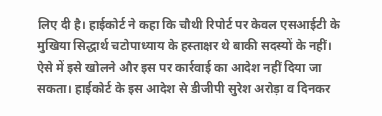लिए दी है। हाईकोर्ट ने कहा कि चौथी रिपोर्ट पर केवल एसआईटी के मुखिया सिद्धार्थ चटोपाध्याय के हस्ताक्षर थे बाकी सदस्यों के नहीं। ऐसे में इसे खोलने और इस पर कार्रवाई का आदेश नहीं दिया जा सकता। हाईकोर्ट के इस आदेश से डीजीपी सुरेश अरोड़ा व दिनकर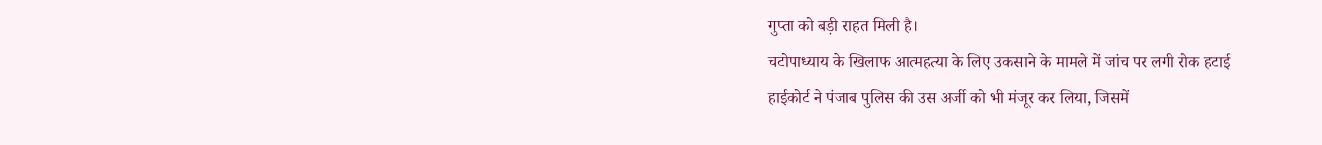गुप्ता को बड़ी राहत मिली है।
चटोपाध्याय के खिलाफ आत्महत्या के लिए उकसाने के मामले में जांच पर लगी रोक हटाई
हाईकोर्ट ने पंजाब पुलिस की उस अर्जी को भी मंजूर कर लिया, जिसमें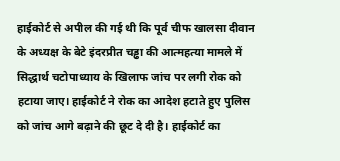हाईकोर्ट से अपील की गई थी कि पूर्व चीफ खालसा दीवान के अध्यक्ष के बेटे इंदरप्रीत चड्ढा की आत्महत्या मामले में सिद्धार्थ चटोपाध्याय के खिलाफ जांच पर लगी रोक को हटाया जाए। हाईकोर्ट ने रोक का आदेश हटाते हुए पुलिस को जांच आगे बढ़ाने की छूट दे दी है। हाईकोर्ट का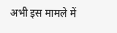अभी इस मामले में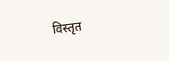विस्तृत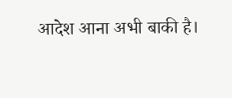आदेश आना अभी बाकी है।